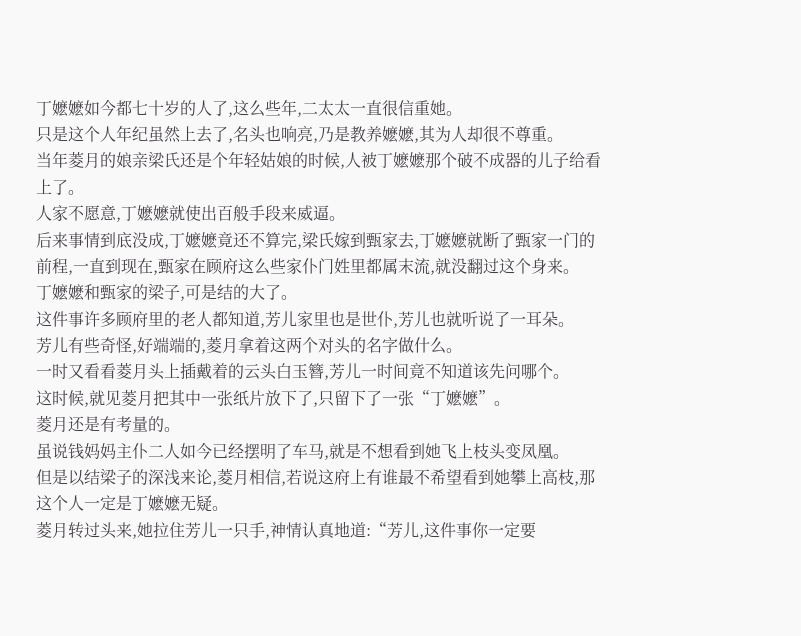丁嬷嬷如今都七十岁的人了,这么些年,二太太一直很信重她。
只是这个人年纪虽然上去了,名头也响亮,乃是教养嬷嬷,其为人却很不尊重。
当年菱月的娘亲梁氏还是个年轻姑娘的时候,人被丁嬷嬷那个破不成器的儿子给看上了。
人家不愿意,丁嬷嬷就使出百般手段来威逼。
后来事情到底没成,丁嬷嬷竟还不算完,梁氏嫁到甄家去,丁嬷嬷就断了甄家一门的前程,一直到现在,甄家在顾府这么些家仆门姓里都属末流,就没翻过这个身来。
丁嬷嬷和甄家的梁子,可是结的大了。
这件事许多顾府里的老人都知道,芳儿家里也是世仆,芳儿也就听说了一耳朵。
芳儿有些奇怪,好端端的,菱月拿着这两个对头的名字做什么。
一时又看看菱月头上插戴着的云头白玉簪,芳儿一时间竟不知道该先问哪个。
这时候,就见菱月把其中一张纸片放下了,只留下了一张“丁嬷嬷”。
菱月还是有考量的。
虽说钱妈妈主仆二人如今已经摆明了车马,就是不想看到她飞上枝头变凤凰。
但是以结梁子的深浅来论,菱月相信,若说这府上有谁最不希望看到她攀上高枝,那这个人一定是丁嬷嬷无疑。
菱月转过头来,她拉住芳儿一只手,神情认真地道:“芳儿,这件事你一定要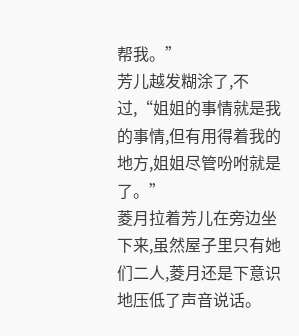帮我。”
芳儿越发糊涂了,不过,“姐姐的事情就是我的事情,但有用得着我的地方,姐姐尽管吩咐就是了。”
菱月拉着芳儿在旁边坐下来,虽然屋子里只有她们二人,菱月还是下意识地压低了声音说话。